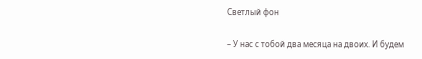Светлый фон

– У нас с тобой два месяца на двоих. И будем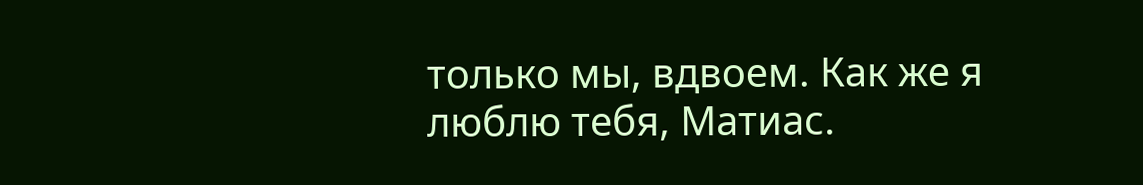только мы, вдвоем. Как же я люблю тебя, Матиас.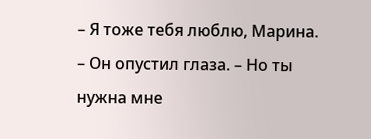– Я тоже тебя люблю, Марина. – Он опустил глаза. – Но ты нужна мне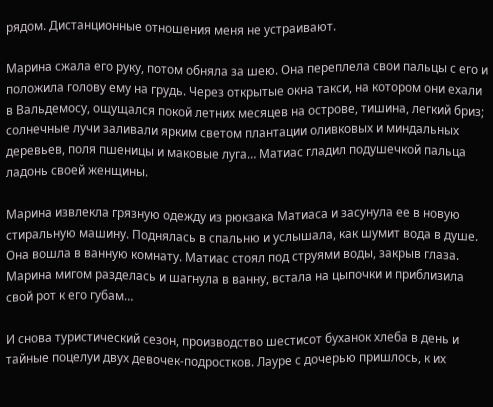рядом. Дистанционные отношения меня не устраивают.

Марина сжала его руку, потом обняла за шею. Она переплела свои пальцы с его и положила голову ему на грудь. Через открытые окна такси, на котором они ехали в Вальдемосу, ощущался покой летних месяцев на острове, тишина, легкий бриз; солнечные лучи заливали ярким светом плантации оливковых и миндальных деревьев, поля пшеницы и маковые луга… Матиас гладил подушечкой пальца ладонь своей женщины.

Марина извлекла грязную одежду из рюкзака Матиаса и засунула ее в новую стиральную машину. Поднялась в спальню и услышала, как шумит вода в душе. Она вошла в ванную комнату. Матиас стоял под струями воды, закрыв глаза. Марина мигом разделась и шагнула в ванну, встала на цыпочки и приблизила свой рот к его губам…

И снова туристический сезон, производство шестисот буханок хлеба в день и тайные поцелуи двух девочек-подростков. Лауре с дочерью пришлось, к их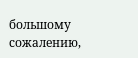большому сожалению,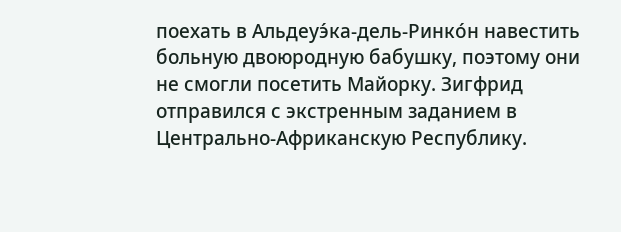поехать в Альдеуэ́ка-дель-Ринкóн навестить больную двоюродную бабушку, поэтому они не смогли посетить Майорку. Зигфрид отправился с экстренным заданием в Центрально-Африканскую Республику.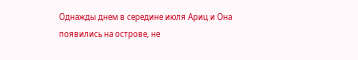Однажды днем в середине июля Ариц и Она появились на острове, не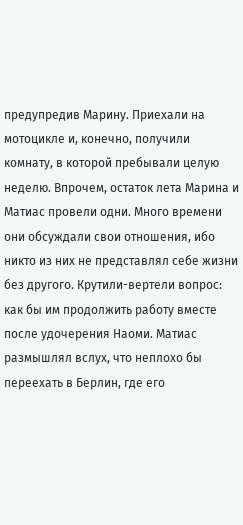предупредив Марину. Приехали на мотоцикле и, конечно, получили комнату, в которой пребывали целую неделю. Впрочем, остаток лета Марина и Матиас провели одни. Много времени они обсуждали свои отношения, ибо никто из них не представлял себе жизни без другого. Крутили-вертели вопрос: как бы им продолжить работу вместе после удочерения Наоми. Матиас размышлял вслух, что неплохо бы переехать в Берлин, где его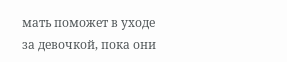мать поможет в уходе за девочкой, пока они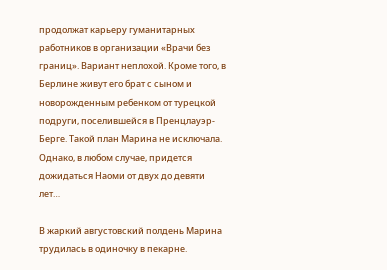продолжат карьеру гуманитарных работников в организации «Врачи без границ». Вариант неплохой. Кроме того, в Берлине живут его брат с сыном и новорожденным ребенком от турецкой подруги, поселившейся в Пренцлауэр-Берге. Такой план Марина не исключала. Однако, в любом случае, придется дожидаться Наоми от двух до девяти лет…

В жаркий августовский полдень Марина трудилась в одиночку в пекарне.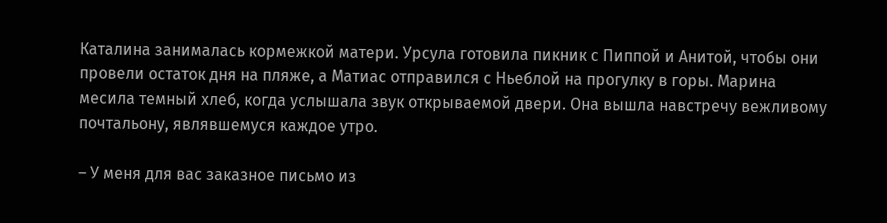Каталина занималась кормежкой матери. Урсула готовила пикник с Пиппой и Анитой, чтобы они провели остаток дня на пляже, а Матиас отправился с Ньеблой на прогулку в горы. Марина месила темный хлеб, когда услышала звук открываемой двери. Она вышла навстречу вежливому почтальону, являвшемуся каждое утро.

– У меня для вас заказное письмо из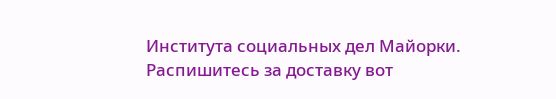Института социальных дел Майорки. Распишитесь за доставку вот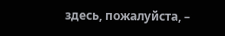здесь, пожалуйста, –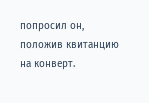попросил он, положив квитанцию на конверт.